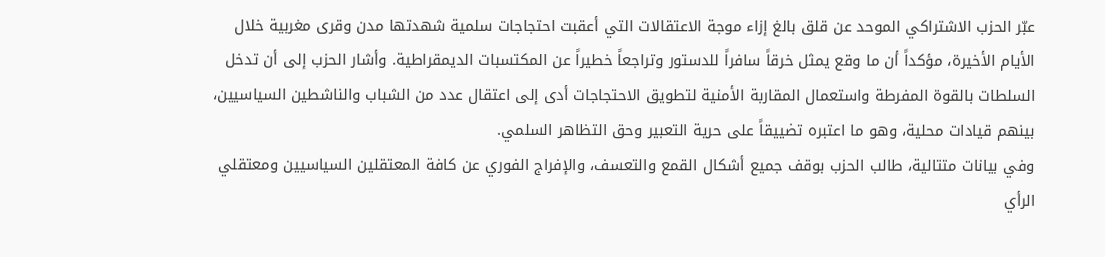عبّر الحزب الاشتراكي الموحد عن قلق بالغ إزاء موجة الاعتقالات التي أعقبت احتجاجات سلمية شهدتها مدن وقرى مغربية خلال الأيام الأخيرة، مؤكداً أن ما وقع يمثل خرقاً سافراً للدستور وتراجعاً خطيراً عن المكتسبات الديمقراطية. وأشار الحزب إلى أن تدخل السلطات بالقوة المفرطة واستعمال المقاربة الأمنية لتطويق الاحتجاجات أدى إلى اعتقال عدد من الشباب والناشطين السياسيين، بينهم قيادات محلية، وهو ما اعتبره تضييقاً على حرية التعبير وحق التظاهر السلمي.
وفي بيانات متتالية، طالب الحزب بوقف جميع أشكال القمع والتعسف، والإفراج الفوري عن كافة المعتقلين السياسيين ومعتقلي الرأي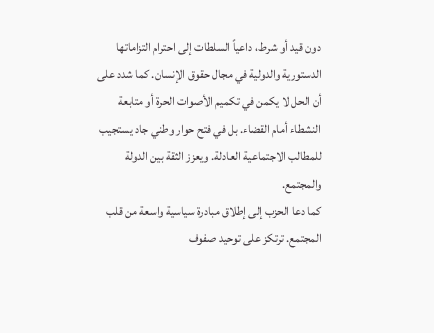دون قيد أو شرط، داعياً السلطات إلى احترام التزاماتها الدستورية والدولية في مجال حقوق الإنسان. كما شدد على أن الحل لا يكمن في تكميم الأصوات الحرة أو متابعة النشطاء أمام القضاء. بل في فتح حوار وطني جاد يستجيب للمطالب الاجتماعية العادلة. ويعزز الثقة بين الدولة والمجتمع.
كما دعا الحزب إلى إطلاق مبادرة سياسية واسعة من قلب المجتمع. ترتكز على توحيد صفوف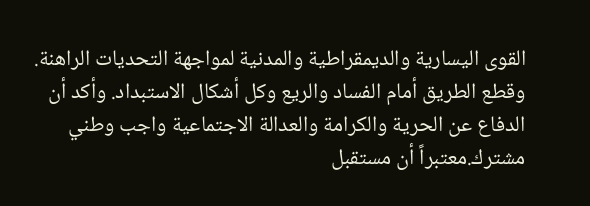القوى اليسارية والديمقراطية والمدنية لمواجهة التحديات الراهنة. وقطع الطريق أمام الفساد والريع وكل أشكال الاستبداد. وأكد أن الدفاع عن الحرية والكرامة والعدالة الاجتماعية واجب وطني مشترك.معتبراً أن مستقبل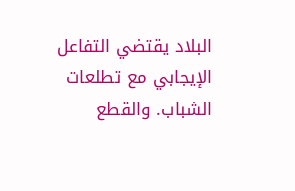البلاد يقتضي التفاعل الإيجابي مع تطلعات الشباب. والقطع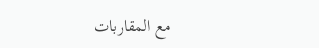مع المقاربات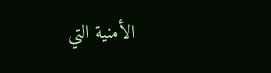الأمنية التي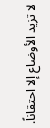لا تزيد الأوضاع إلا احتقاناً.